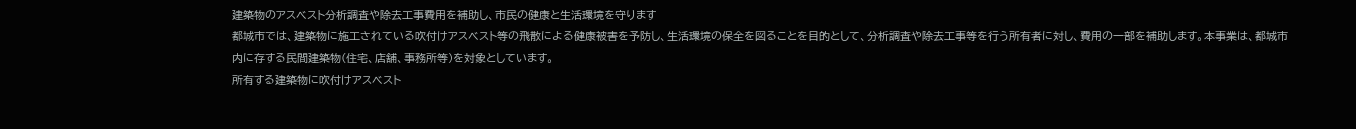建築物のアスベスト分析調査や除去工事費用を補助し、市民の健康と生活環境を守ります
都城市では、建築物に施工されている吹付けアスベスト等の飛散による健康被害を予防し、生活環境の保全を図ることを目的として、分析調査や除去工事等を行う所有者に対し、費用の一部を補助します。本事業は、都城市内に存する民間建築物(住宅、店舗、事務所等)を対象としています。
所有する建築物に吹付けアスベスト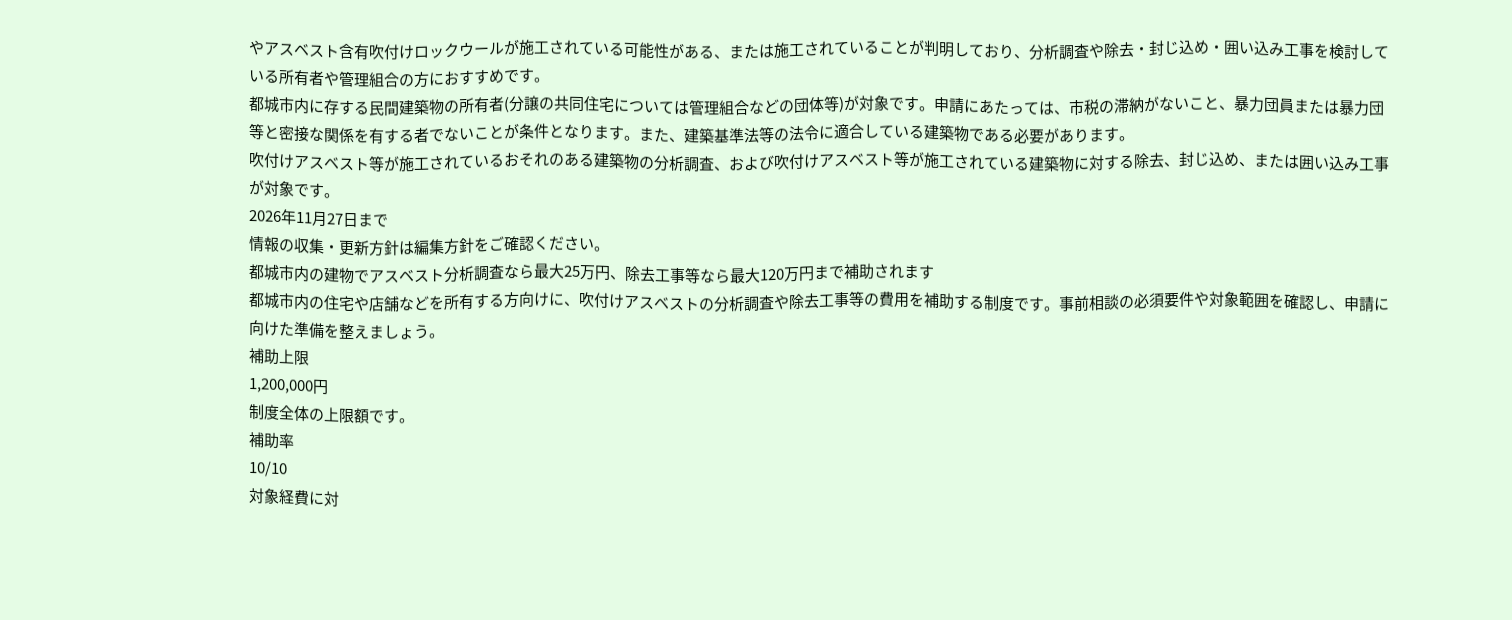やアスベスト含有吹付けロックウールが施工されている可能性がある、または施工されていることが判明しており、分析調査や除去・封じ込め・囲い込み工事を検討している所有者や管理組合の方におすすめです。
都城市内に存する民間建築物の所有者(分譲の共同住宅については管理組合などの団体等)が対象です。申請にあたっては、市税の滞納がないこと、暴力団員または暴力団等と密接な関係を有する者でないことが条件となります。また、建築基準法等の法令に適合している建築物である必要があります。
吹付けアスベスト等が施工されているおそれのある建築物の分析調査、および吹付けアスベスト等が施工されている建築物に対する除去、封じ込め、または囲い込み工事が対象です。
2026年11月27日まで
情報の収集・更新方針は編集方針をご確認ください。
都城市内の建物でアスベスト分析調査なら最大25万円、除去工事等なら最大120万円まで補助されます
都城市内の住宅や店舗などを所有する方向けに、吹付けアスベストの分析調査や除去工事等の費用を補助する制度です。事前相談の必須要件や対象範囲を確認し、申請に向けた準備を整えましょう。
補助上限
1,200,000円
制度全体の上限額です。
補助率
10/10
対象経費に対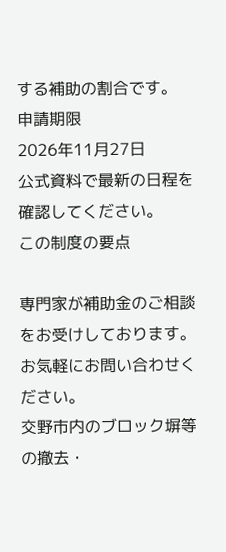する補助の割合です。
申請期限
2026年11月27日
公式資料で最新の日程を確認してください。
この制度の要点

専門家が補助金のご相談をお受けしております。お気軽にお問い合わせください。
交野市内のブロック塀等の撤去・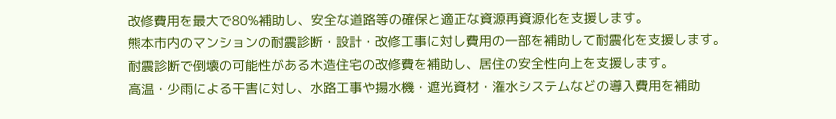改修費用を最大で80%補助し、安全な道路等の確保と適正な資源再資源化を支援します。
熊本市内のマンションの耐震診断・設計・改修工事に対し費用の一部を補助して耐震化を支援します。
耐震診断で倒壊の可能性がある木造住宅の改修費を補助し、居住の安全性向上を支援します。
高温・少雨による干害に対し、水路工事や揚水機・遮光資材・潅水システムなどの導入費用を補助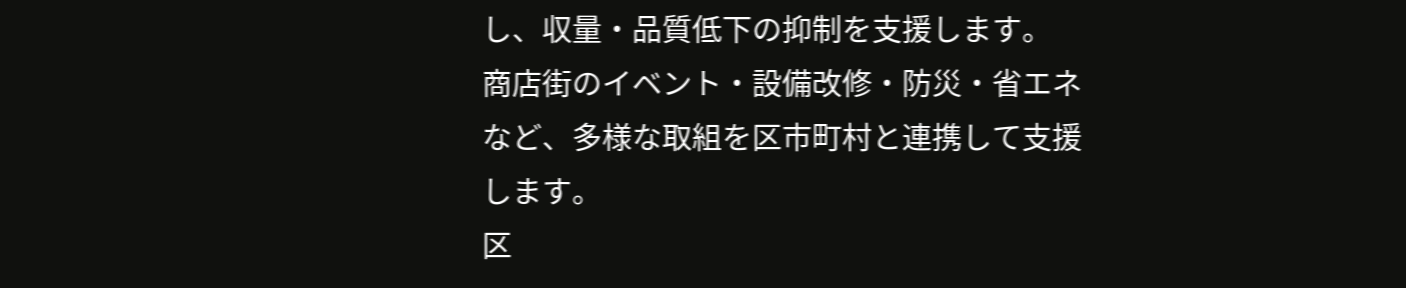し、収量・品質低下の抑制を支援します。
商店街のイベント・設備改修・防災・省エネなど、多様な取組を区市町村と連携して支援します。
区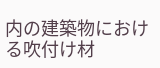内の建築物における吹付け材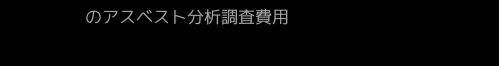のアスベスト分析調査費用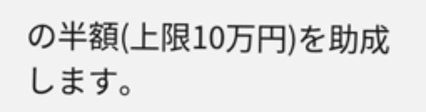の半額(上限10万円)を助成します。